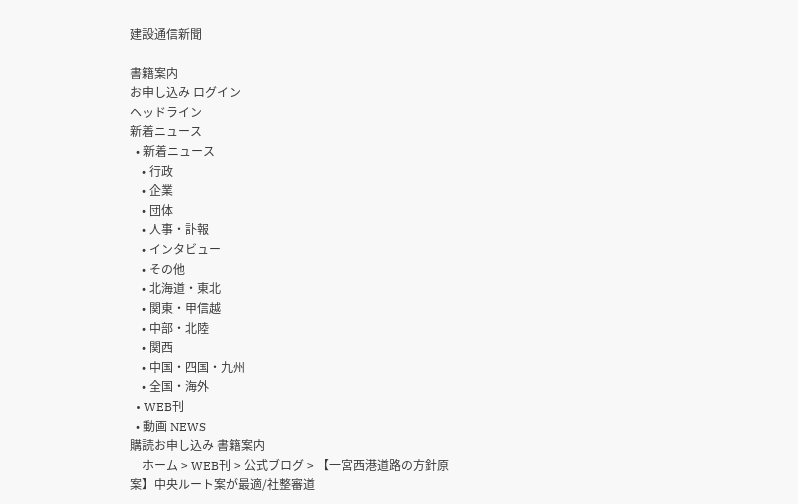建設通信新聞

書籍案内
お申し込み ログイン
ヘッドライン
新着ニュース
  • 新着ニュース
    • 行政
    • 企業
    • 団体
    • 人事・訃報
    • インタビュー
    • その他
    • 北海道・東北
    • 関東・甲信越
    • 中部・北陸
    • 関西
    • 中国・四国・九州
    • 全国・海外
  • WEB刊
  • 動画 NEWS
購読お申し込み 書籍案内
    ホーム > WEB刊 > 公式ブログ > 【一宮西港道路の方針原案】中央ルート案が最適/社整審道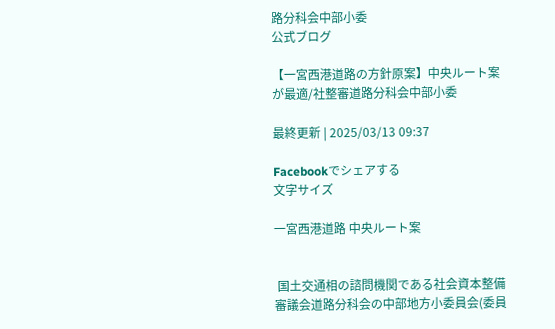路分科会中部小委
公式ブログ

【一宮西港道路の方針原案】中央ルート案が最適/社整審道路分科会中部小委

最終更新 | 2025/03/13 09:37

Facebookでシェアする
文字サイズ

一宮西港道路 中央ルート案


 国土交通相の諮問機関である社会資本整備審議会道路分科会の中部地方小委員会(委員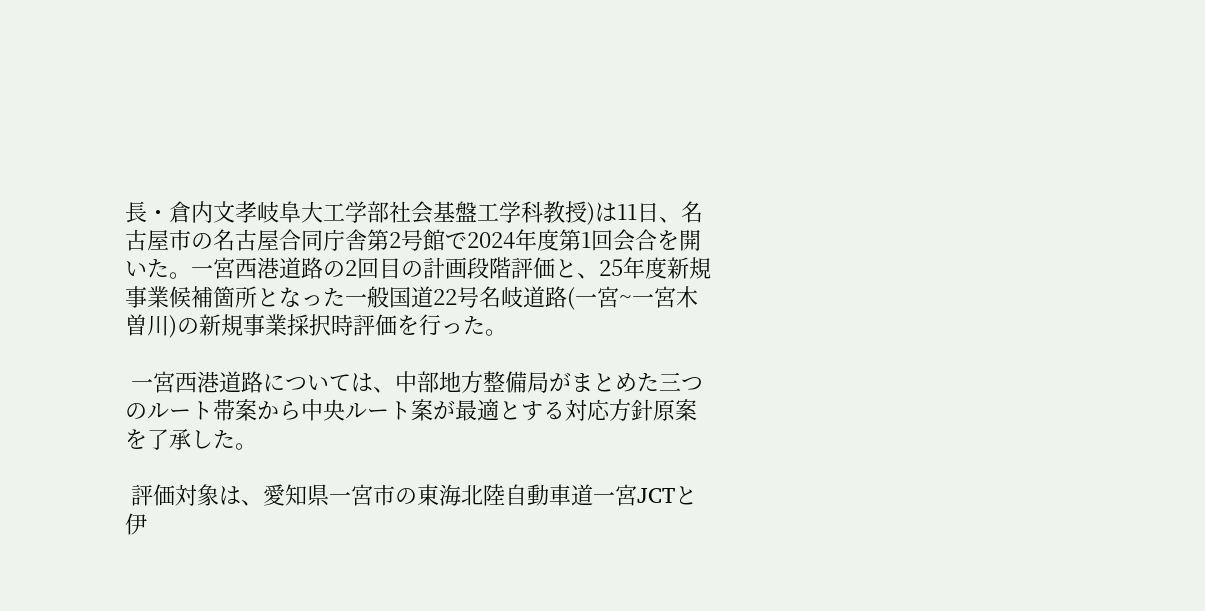長・倉内文孝岐阜大工学部社会基盤工学科教授)は11日、名古屋市の名古屋合同庁舎第2号館で2024年度第1回会合を開いた。一宮西港道路の2回目の計画段階評価と、25年度新規事業候補箇所となった一般国道22号名岐道路(一宮~一宮木曽川)の新規事業採択時評価を行った。

 一宮西港道路については、中部地方整備局がまとめた三つのルート帯案から中央ルート案が最適とする対応方針原案を了承した。

 評価対象は、愛知県一宮市の東海北陸自動車道一宮JCTと伊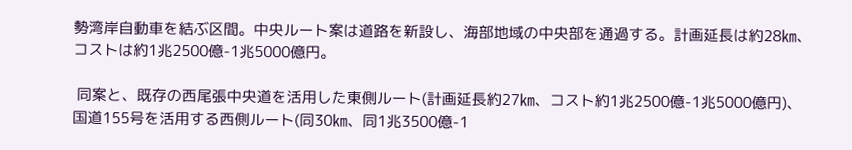勢湾岸自動車を結ぶ区間。中央ルート案は道路を新設し、海部地域の中央部を通過する。計画延長は約28㎞、コストは約1兆2500億-1兆5000億円。

 同案と、既存の西尾張中央道を活用した東側ルート(計画延長約27㎞、コスト約1兆2500億-1兆5000億円)、国道155号を活用する西側ルート(同30㎞、同1兆3500億-1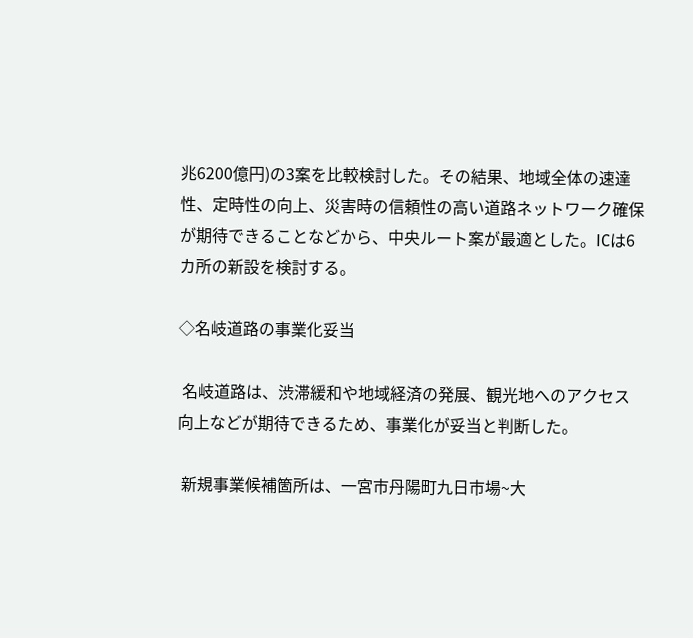兆6200億円)の3案を比較検討した。その結果、地域全体の速達性、定時性の向上、災害時の信頼性の高い道路ネットワーク確保が期待できることなどから、中央ルート案が最適とした。ICは6カ所の新設を検討する。

◇名岐道路の事業化妥当

 名岐道路は、渋滞緩和や地域経済の発展、観光地へのアクセス向上などが期待できるため、事業化が妥当と判断した。

 新規事業候補箇所は、一宮市丹陽町九日市場~大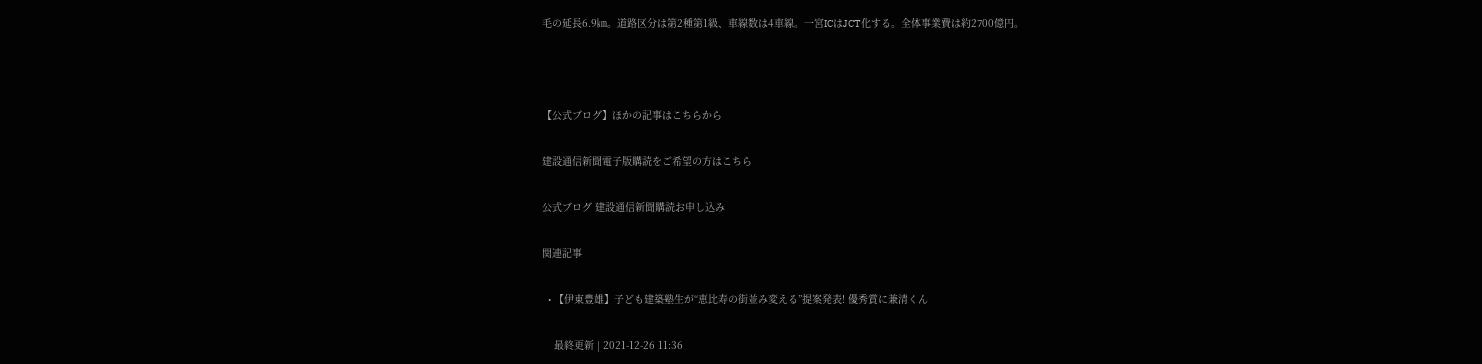毛の延長6.9㎞。道路区分は第2種第1級、車線数は4車線。一宮ICはJCT化する。全体事業費は約2700億円。



【公式ブログ】ほかの記事はこちらから

建設通信新聞電子版購読をご希望の方はこちら

公式ブログ 建設通信新聞購読お申し込み

関連記事

  • 【伊東豊雄】子ども建築塾生が“恵比寿の街並み変える”提案発表! 優秀賞に兼清くん

    最終更新 | 2021-12-26 11:36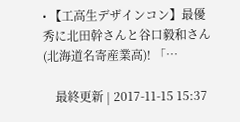• 【工高生デザインコン】最優秀に北田幹さんと谷口毅和さん(北海道名寄産業高)! 「…

    最終更新 | 2017-11-15 15:37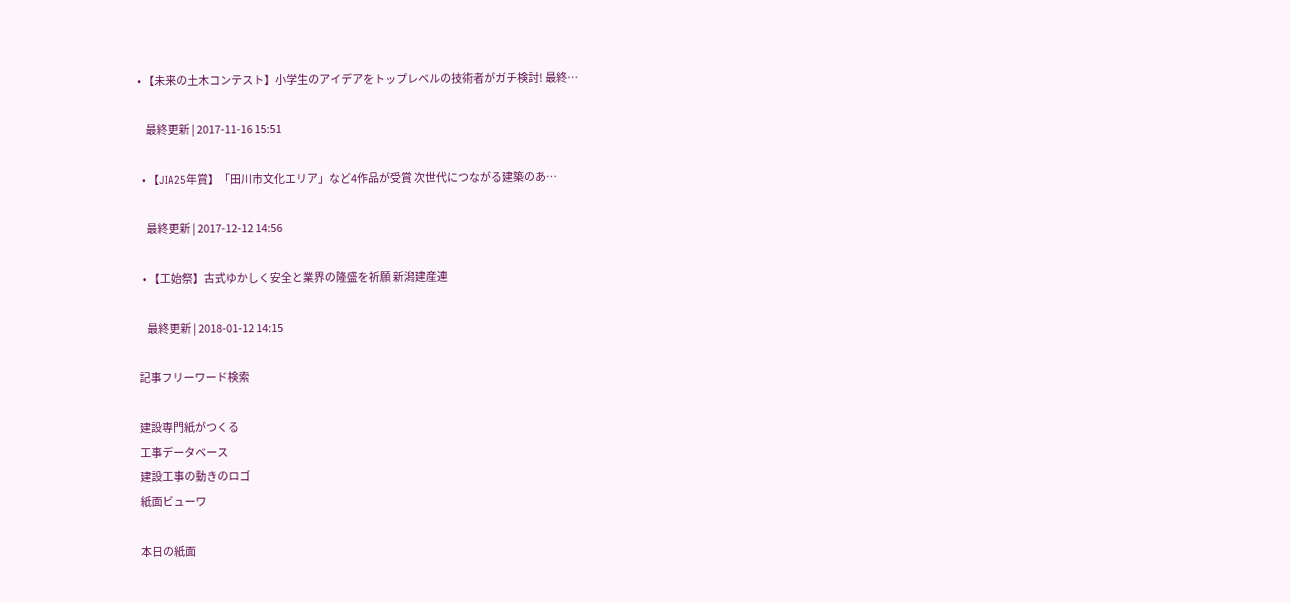• 【未来の土木コンテスト】小学生のアイデアをトップレベルの技術者がガチ検討! 最終…

    最終更新 | 2017-11-16 15:51

  • 【JIA25年賞】「田川市文化エリア」など4作品が受賞 次世代につながる建築のあ…

    最終更新 | 2017-12-12 14:56

  • 【工始祭】古式ゆかしく安全と業界の隆盛を祈願 新潟建産連

    最終更新 | 2018-01-12 14:15

記事フリーワード検索

建設専門紙がつくる
工事データベース
建設工事の動きのロゴ
紙面ビューワ

本日の紙面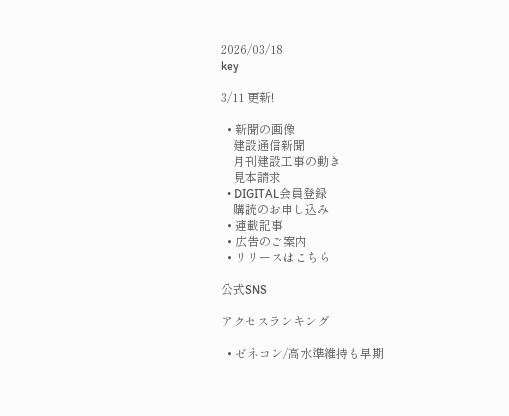2026/03/18
key

3/11 更新!

  • 新聞の画像
    建設通信新聞
    月刊建設工事の動き
    見本請求
  • DIGITAL会員登録
    購読のお申し込み
  • 連載記事
  • 広告のご案内
  • リリースはこちら

公式SNS

アクセスランキング

  • ゼネコン/高水準維持も早期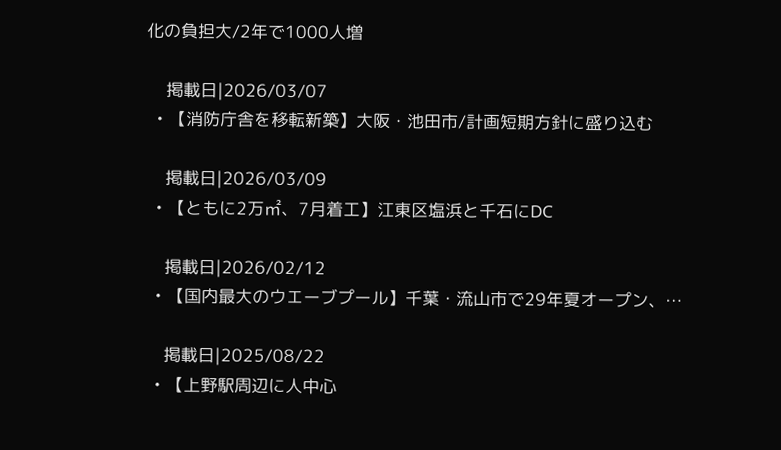化の負担大/2年で1000人増

    掲載日|2026/03/07
  • 【消防庁舎を移転新築】大阪・池田市/計画短期方針に盛り込む

    掲載日|2026/03/09
  • 【ともに2万㎡、7月着工】江東区塩浜と千石にDC

    掲載日|2026/02/12
  • 【国内最大のウエーブプール】千葉・流山市で29年夏オープン、…

    掲載日|2025/08/22
  • 【上野駅周辺に人中心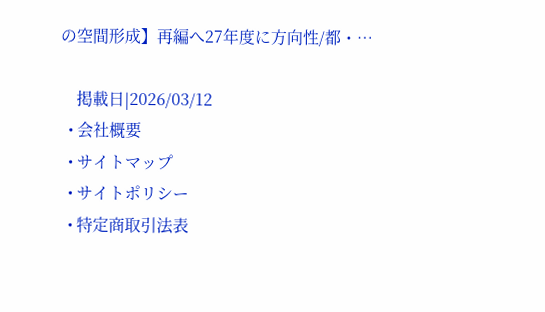の空間形成】再編へ27年度に方向性/都・…

    掲載日|2026/03/12
  • 会社概要
  • サイトマップ
  • サイトポリシー
  • 特定商取引法表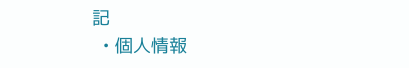記
  • 個人情報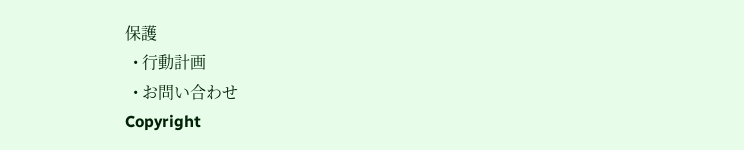保護
  • 行動計画
  • お問い合わせ
Copyright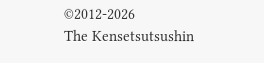©2012-2026
The Kensetsutsushin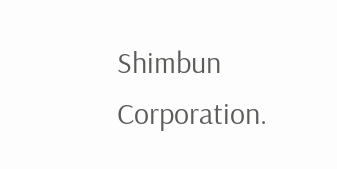Shimbun Corporation.